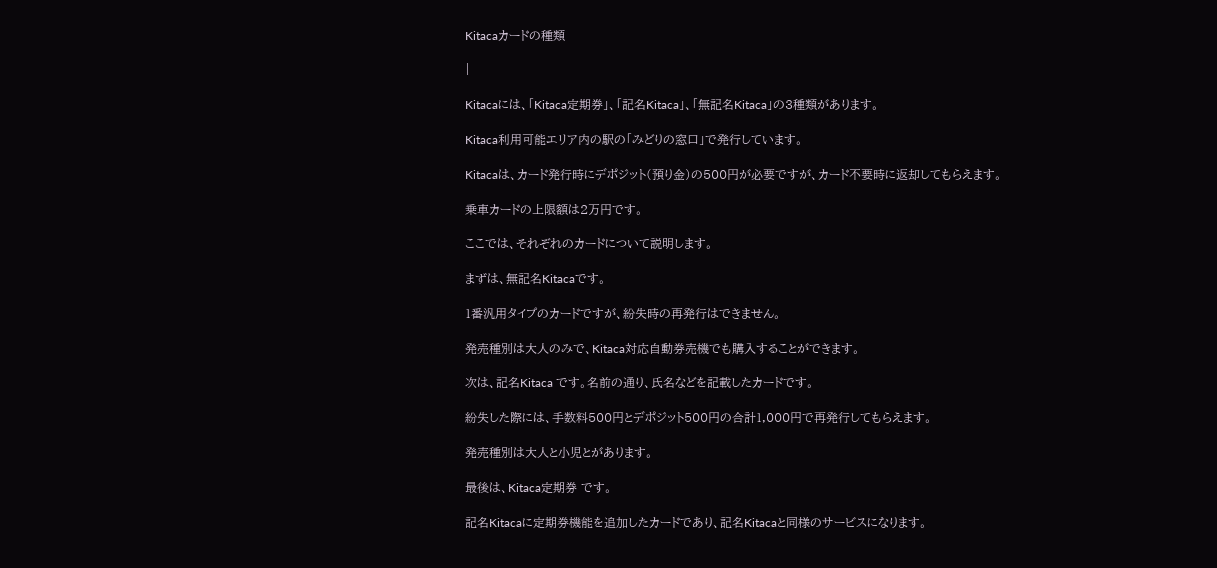Kitacaカードの種類

|

Kitacaには、「Kitaca定期券」、「記名Kitaca」、「無記名Kitaca」の3種類があります。

Kitaca利用可能エリア内の駅の「みどりの窓口」で発行しています。

Kitacaは、カード発行時にデポジット(預り金)の500円が必要ですが、カード不要時に返却してもらえます。

乗車カードの上限額は2万円です。

ここでは、それぞれのカードについて説明します。

まずは、無記名Kitacaです。

1番汎用タイプのカードですが、紛失時の再発行はできません。

発売種別は大人のみで、Kitaca対応自動券売機でも購入することができます。

次は、記名Kitaca です。名前の通り、氏名などを記載したカードです。

紛失した際には、手数料500円とデポジット500円の合計1,000円で再発行してもらえます。

発売種別は大人と小児とがあります。

最後は、Kitaca定期券 です。

記名Kitacaに定期券機能を追加したカードであり、記名Kitacaと同様のサービスになります。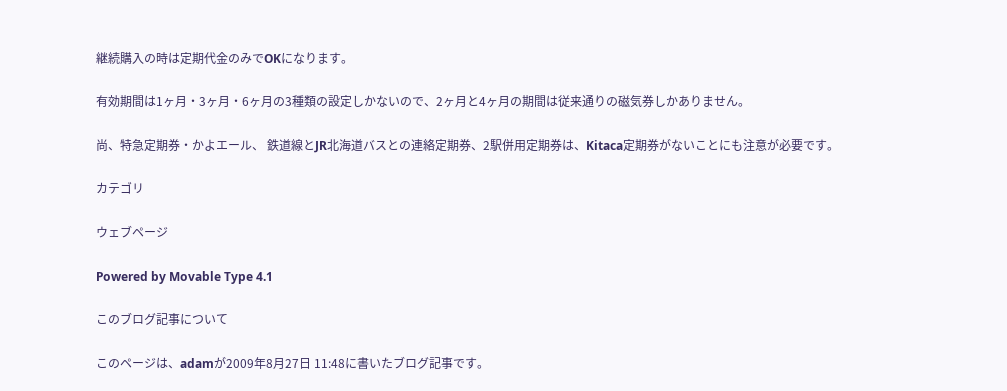継続購入の時は定期代金のみでOKになります。

有効期間は1ヶ月・3ヶ月・6ヶ月の3種類の設定しかないので、2ヶ月と4ヶ月の期間は従来通りの磁気券しかありません。

尚、特急定期券・かよエール、 鉄道線とJR北海道バスとの連絡定期券、2駅併用定期券は、Kitaca定期券がないことにも注意が必要です。

カテゴリ

ウェブページ

Powered by Movable Type 4.1

このブログ記事について

このページは、adamが2009年8月27日 11:48に書いたブログ記事です。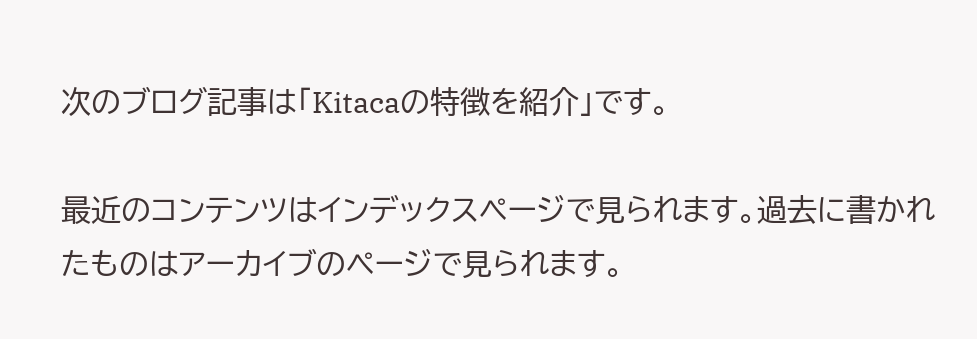次のブログ記事は「Kitacaの特徴を紹介」です。

最近のコンテンツはインデックスページで見られます。過去に書かれたものはアーカイブのページで見られます。